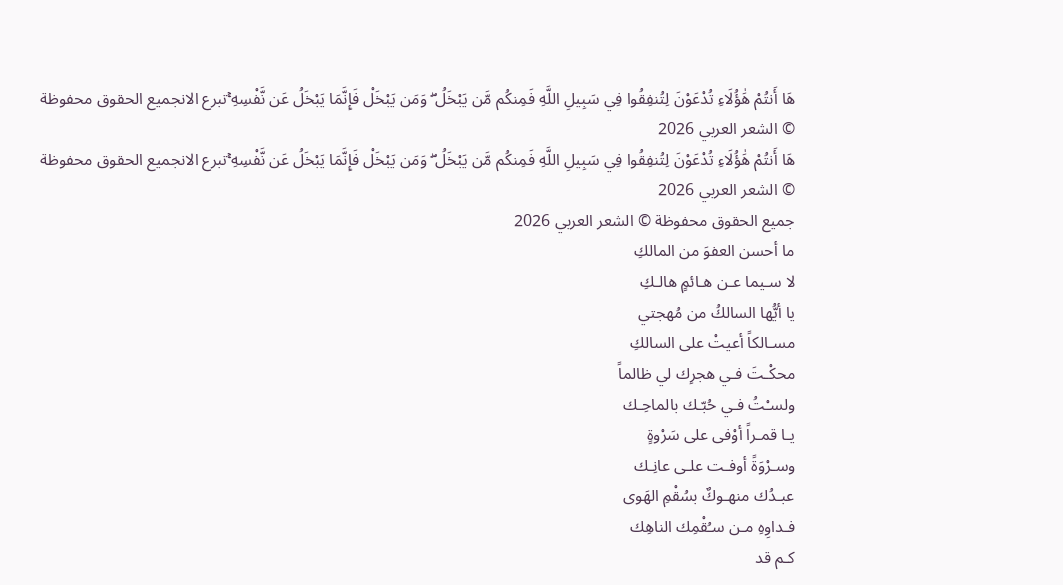هَا أَنتُمْ هَٰؤُلَاءِ تُدْعَوْنَ لِتُنفِقُوا فِي سَبِيلِ اللَّهِ فَمِنكُم مَّن يَبْخَلُ ۖ وَمَن يَبْخَلْ فَإِنَّمَا يَبْخَلُ عَن نَّفْسِهِ ۚتبرع الانجميع الحقوق محفوظة © الشعر العربي 2026
هَا أَنتُمْ هَٰؤُلَاءِ تُدْعَوْنَ لِتُنفِقُوا فِي سَبِيلِ اللَّهِ فَمِنكُم مَّن يَبْخَلُ ۖ وَمَن يَبْخَلْ فَإِنَّمَا يَبْخَلُ عَن نَّفْسِهِ ۚتبرع الانجميع الحقوق محفوظة © الشعر العربي 2026
جميع الحقوق محفوظة © الشعر العربي 2026
ما أحسن العفوَ من المالكِ
لا سـيما عـن هـائمٍ هالـكِ
يا أيُّها السالكُ من مُهجتي
مسـالكاً أعيتْ على السالكِ
محكْـتَ فـي هجرِك لي ظالماً
ولسـْتُ فـي حُبّـك بالماحِـك
يـا قمـراً أوْفى على سَرْوةٍ
وسـرْوَةً أوفـت علـى عانِـك
عبـدُك منهـوكٌ بسُقْمِ الهَوى
فـداوِهِ مـن سـُقْمِك الناهِك
كـم قد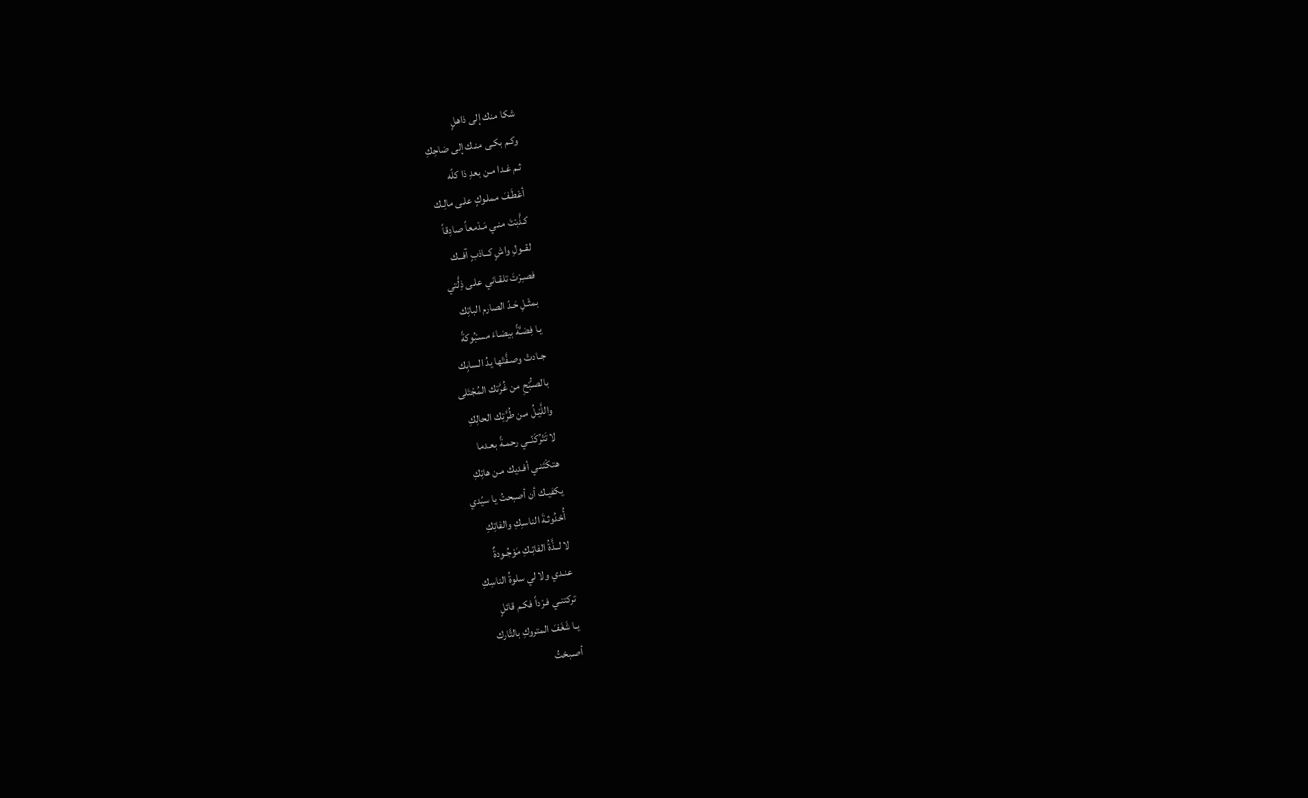شكا منك إلى ذاهلٍ
وكـم بكـى منـك إلى ضاحِكِ
ثـم غـدا مـن بعدِ ذا كلّه
أعْطَـفَ مملـوكٍ علـى مالِـك
كـذَّبْتَ منـي مَـدْمعاً صادِقاً
لقــولِ واشٍ كــاذبٍ آفــك
فصـِرْتَ تلقـاني علـى ذِلَّتي
بمثْـلِ حَـدّ الصارم الباتِك
يـا فِضـَّةً بيضـاءَ مسـْبُوكةً
جـادتْ وصـفَّتْها يدُ السابِك
بالصـُّبْحِ من غُرَّتك المُجْتَلى
واللَّيْـلُ مـن طُرَّتِك الحالِكِ
لا تَتْرُكَنّــي رحمـةً بعـدما
هتكْتَنـي أفـديك مـن هاتِكِ
يكفيـك أن أصبحتُ يا سيّدي
أُحْدُوثـةَ الناسـِكِ والفاتِكِ
لا لــذَّةُ الفاتِـكِ مَوْجُـودةٌ
عنـدي ولا لي سلوةُ الناسِكِ
تركتنـي فـرْداً فكـم قائلٍ
يـا شَغَفَ المتروكِ بالتَّارك
أصـبحْتُ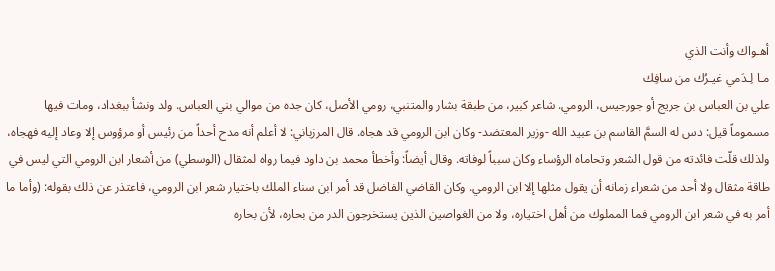أهـواك وأنت الذي
مـا لِـدَمي غيـرُك من سافِك
علي بن العباس بن جريج أو جورجيس، الرومي. شاعر كبير، من طبقة بشار والمتنبي، رومي الأصل، كان جده من موالي بني العباس. ولد ونشأ ببغداد، ومات فيها مسموماً قيل: دس له السمَّ القاسم بن عبيد الله -وزير المعتضد- وكان ابن الرومي قد هجاه. قال المرزباني: لا أعلم أنه مدح أحداً من رئيس أو مرؤوس إلا وعاد إليه فهجاه، ولذلك قلّت فائدته من قول الشعر وتحاماه الرؤساء وكان سبباً لوفاته. وقال أيضاً: وأخطأ محمد بن داود فيما رواه لمثقال (الوسطي) من أشعار ابن الرومي التي ليس في طاقة مثقال ولا أحد من شعراء زمانه أن يقول مثلها إلا ابن الرومي. وكان القاضي الفاضل قد أمر ابن سناء الملك باختيار شعر ابن الرومي، فاعتذر عن ذلك بقوله: (وأما ما أمر به في شعر ابن الرومي فما المملوك من أهل اختياره، ولا من الغواصين الذين يستخرجون الدر من بحاره، لأن بحاره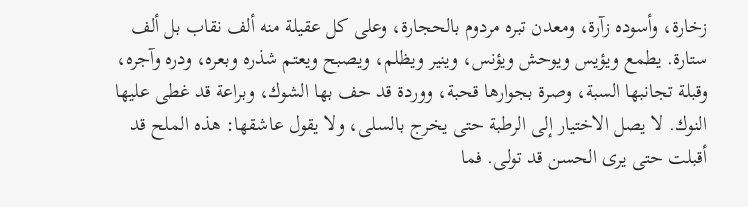زخارة، وأسوده زآرة، ومعدن تبره مردوم بالحجارة، وعلى كل عقيلة منه ألف نقاب بل ألف ستارة. يطمع ويؤيس ويوحش ويؤنس، وينير ويظلم، ويصبح ويعتم شذره وبعره، ودره وآجره، وقبلة تجانبها السبة، وصرة بجوارها قحبة، ووردة قد حف بها الشوك، وبراعة قد غطى عليها النوك. لا يصل الاختيار إلى الرطبة حتى يخرج بالسلى، ولا يقول عاشقها: هذه الملح قد أقبلت حتى يرى الحسن قد تولى. فما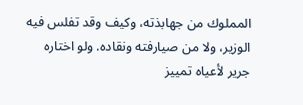المملوك من جهابذته، وكيف وقد تفلس فيه الوزير، ولا من صيارفته ونقاده. ولو اختاره جرير لأعياه تمييز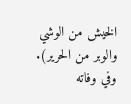الخيش من الوشي والوبر من الحرير). وفي وفاته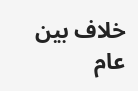خلاف بين عام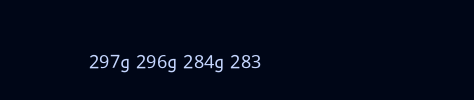283 و284 و296 و297